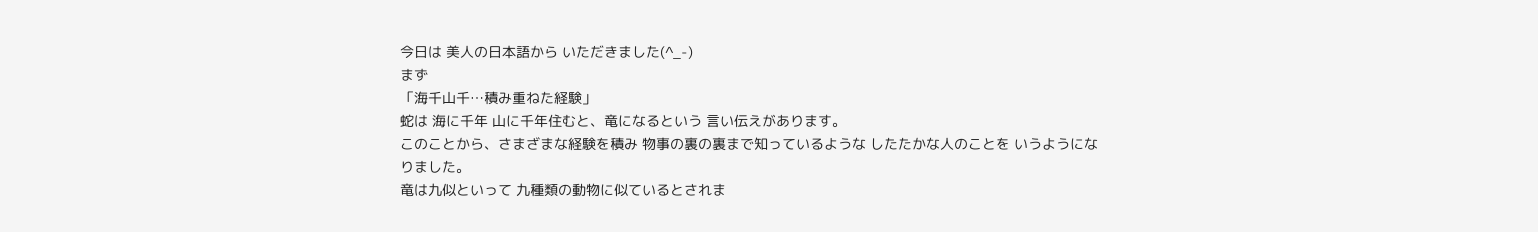今日は 美人の日本語から いただきました(^_-)
まず
「海千山千…積み重ねた経験」
蛇は 海に千年 山に千年住むと、竜になるという 言い伝えがあります。
このことから、さまざまな経験を積み 物事の裏の裏まで知っているような したたかな人のことを いうようになりました。
竜は九似といって 九種類の動物に似ているとされま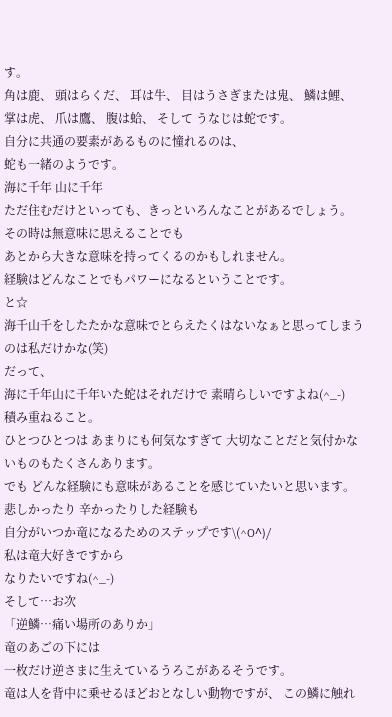す。
角は鹿、 頭はらくだ、 耳は牛、 目はうさぎまたは鬼、 鱗は鯉、 掌は虎、 爪は鷹、 腹は蛤、 そして うなじは蛇です。
自分に共通の要素があるものに憧れるのは、
蛇も一緒のようです。
海に千年 山に千年
ただ住むだけといっても、きっといろんなことがあるでしょう。
その時は無意味に思えることでも
あとから大きな意味を持ってくるのかもしれません。
経験はどんなことでもパワーになるということです。
と☆
海千山千をしたたかな意味でとらえたくはないなぁと思ってしまうのは私だけかな(笑)
だって、
海に千年山に千年いた蛇はそれだけで 素晴らしいですよね(^_-)
積み重ねること。
ひとつひとつは あまりにも何気なすぎて 大切なことだと気付かないものもたくさんあります。
でも どんな経験にも意味があることを感じていたいと思います。
悲しかったり 辛かったりした経験も
自分がいつか竜になるためのステップです\(^O^)/
私は竜大好きですから
なりたいですね(^_-)
そして…お次
「逆鱗…痛い場所のありか」
竜のあごの下には
一枚だけ逆さまに生えているうろこがあるそうです。
竜は人を背中に乗せるほどおとなしい動物ですが、 この鱗に触れ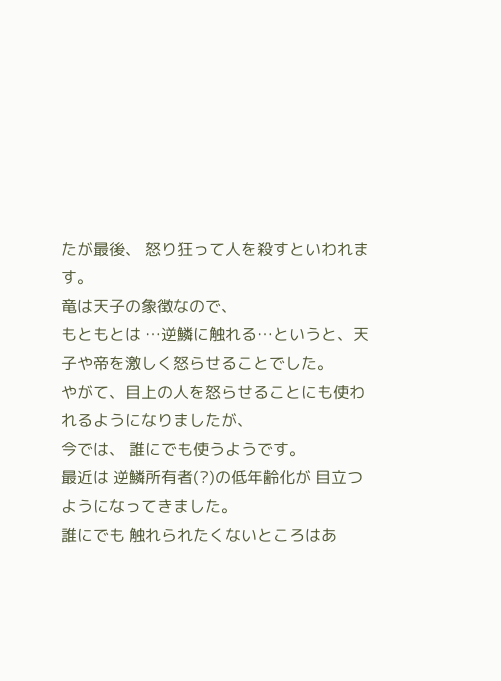たが最後、 怒り狂って人を殺すといわれます。
竜は天子の象徴なので、
もともとは …逆鱗に触れる…というと、天子や帝を激しく怒らせることでした。
やがて、目上の人を怒らせることにも使われるようになりましたが、
今では、 誰にでも使うようです。
最近は 逆鱗所有者(?)の低年齢化が 目立つようになってきました。
誰にでも 触れられたくないところはあ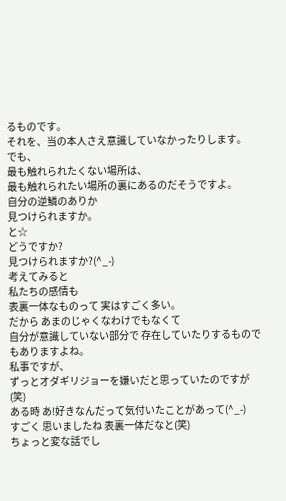るものです。
それを、当の本人さえ意識していなかったりします。
でも、
最も触れられたくない場所は、
最も触れられたい場所の裏にあるのだそうですよ。
自分の逆鱗のありか
見つけられますか。
と☆
どうですか?
見つけられますか?(^_-)
考えてみると
私たちの感情も
表裏一体なものって 実はすごく多い。
だから あまのじゃくなわけでもなくて
自分が意識していない部分で 存在していたりするものでもありますよね。
私事ですが、
ずっとオダギリジョーを嫌いだと思っていたのですが(笑)
ある時 あ!好きなんだって気付いたことがあって(^_-)
すごく 思いましたね 表裏一体だなと(笑)
ちょっと変な話でし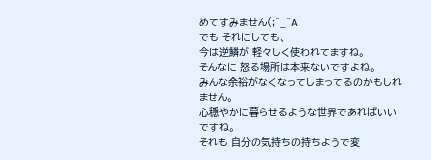めてすみません(;^_^A
でも それにしても、
今は逆鱗が 軽々しく使われてますね。
そんなに 怒る場所は本来ないですよね。
みんな余裕がなくなってしまってるのかもしれません。
心穏やかに暮らせるような世界であればいいですね。
それも 自分の気持ちの持ちようで変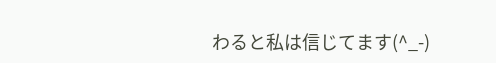わると私は信じてます(^_-)